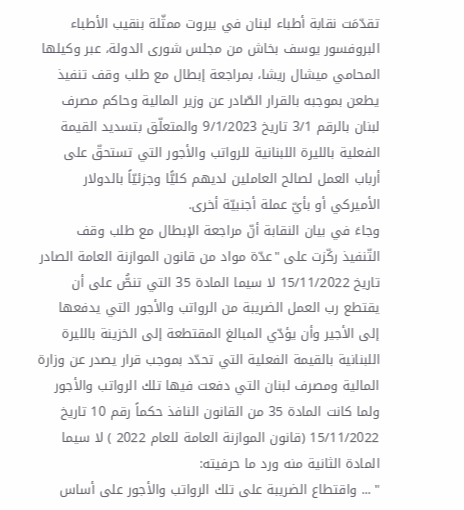تقدّمَت نقابة أطباء لبنان في بيروت ممثّلة بنقيب الأطباء البروفسور يوسف بخاش من مجلس شورى الدولة، عبر وكيلها المحامي ميشال ريشا، بمراجعة إبطال مع طلب وقف تنفيذ يطعن بموجبه بالقرار الصّادر عن وزير المالية وحاكم مصرف لبنان بالرقم 3/1 تاريخ 9/1/2023 والمتعلّق بتسديد القيمة الفعلية بالليرة اللبنانية للرواتب والأجور التي تستحقّ على أرباب العمل لصالح العاملين لديهم كليًّا وجزئيّاً بالدولار الأميركي أو بأيّ عملة أجنبيّة أخرى.
وجاءَ في بيان النقابة أنّ مراجعة الإبطال مع طلب وقف التّنفيذ ركّزت على "عدّة مواد من قانون الموازنة العامة الصادر تاريخ 15/11/2022 لا سيما المادة 35 التي تنصُّ على أن يقتطع رب العمل الضريبة من الرواتب والأجور التي يدفعها إلى الأجير وأن يؤدّي المبالغ المقتطعة إلى الخزينة بالليرة اللبنانية بالقيمة الفعلية التي تحدّد بموجب قرار يصدر عن وزارة المالية ومصرف لبنان التي دفعت فيها تلك الرواتب والأجور
ولما كانت المادة 35 من القانون النافذ حكماً رقم 10 تاريخ 15/11/2022 (قانون الموازنة العامة للعام 2022 ) لا سيما المادة الثانية منه ورد ما حرفيته:
" ... واقتطاع الضريبة على تلك الرواتب والأجور على أساس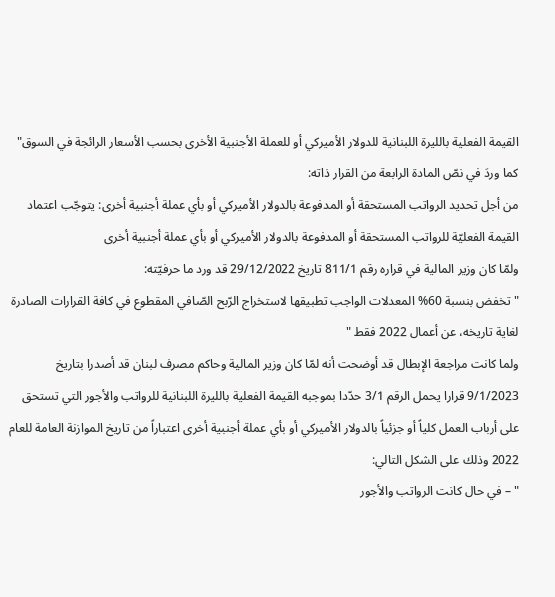القيمة الفعلية بالليرة اللبنانية للدولار الأميركي أو للعملة الأجنبية الأخرى بحسب الأسعار الرائجة في السوق"
كما وردَ في نصّ المادة الرابعة من القرار ذاته:
من أجل تحديد الرواتب المستحقة أو المدفوعة بالدولار الأميركي أو بأي عملة أجنبية أخرى: يتوجّب اعتماد القيمة الفعليّة للرواتب المستحقة أو المدفوعة بالدولار الأميركي أو بأي عملة أجنبية أخرى
ولمّا كان وزير المالية في قراره رقم 811/1 تاريخ 29/12/2022 قد ورد ما حرفيّته:
" تخفض بنسبة 60% المعدلات الواجب تطبيقها لاستخراج الرّبح الصّافي المقطوع في كافة القرارات الصادرة لغاية تاريخه، عن أعمال 2022 فقط "
ولما كانت مراجعة الإبطال قد أوضحت أنه لمّا كان وزير المالية وحاكم مصرف لبنان قد أصدرا بتاريخ 9/1/2023 قرارا يحمل الرقم 3/1 حدّدا بموجبه القيمة الفعلية بالليرة اللبنانية للرواتب والأجور التي تستحق على أرباب العمل كلياً أو جزئياً بالدولار الأميركي أو بأي عملة أجنبية أخرى اعتباراً من تاريخ الموازنة العامة للعام 2022 وذلك على الشكل التالي:
" – في حال كانت الرواتب والأجور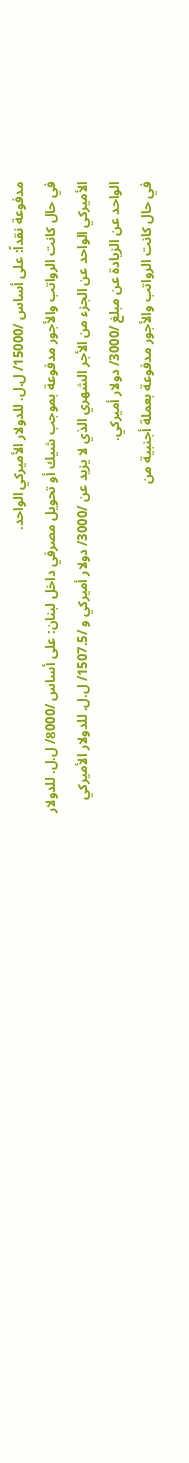مدفوعة نقداً: على أساس /15000/ ل.ل. للدولار الأميركي الواحد.
في حال كانت الرواتب والأجور مدفوعة بموجب شيك أو تحويل مصرفي داخل لبنان: على أساس /8000/ ل.ل. للدولار الأميركي الواحد عن الجزء من الأجر الشهري الذي لا يزيد عن /3000/ دولار أميركي و /1507.5/ ل.ل. للدولار الأميركي الواحد عن الزيادة عن مبلغ /3000/ دولار أميركي.
في حال كانت الرواتب والأجور مدفوعة بعملة أجنبية من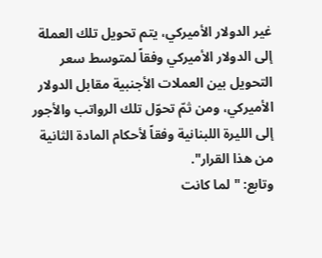غير الدولار الأميركي، يتم تحويل تلك العملة إلى الدولار الأميركي وفقاً لمتوسط سعر التحويل بين العملات الأجنبية مقابل الدولار الأميركي، ومن ثمّ تحوّل تلك الرواتب والأجور إلى الليرة اللبنانية وفقاً لأحكام المادة الثانية من هذا القرار".
وتابع: "لما كانت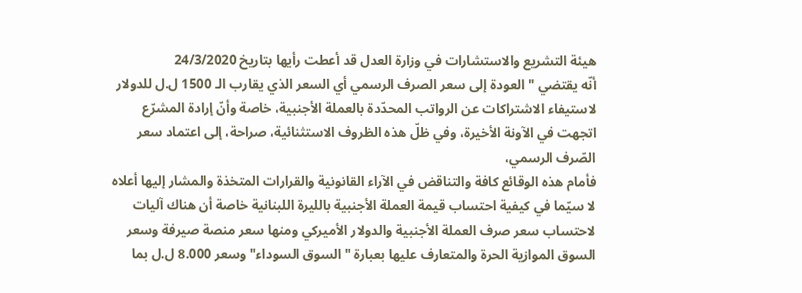هيئة التشريع والاستشارات في وزارة العدل قد أعطت رأيها بتاريخ 24/3/2020
أنّه يقتضي "العودة إلى سعر الصرف الرسمي أي السعر الذي يقارب الـ 1500 ل.ل للدولار لاستيفاء الاشتراكات عن الرواتب المحدّدة بالعملة الأجنبية، خاصة وأنّ إرادة المشرّع اتجهت في الآونة الأخيرة، وفي ظلّ هذه الظروف الاستثنائية، صراحة، إلى اعتماد سعر الصّرف الرسمي،
فأمام هذه الوقائع كافة والتناقض في الآراء القانونية والقرارات المتخذة والمشار إليها أعلاه لا سيّما في كيفية احتساب قيمة العملة الأجنبية بالليرة اللبنانية خاصة أن هناك آليات لاحتساب سعر صرف العملة الأجنبية والدولار الأميركي ومنها سعر منصة صيرفة وسعر السوق الموازية الحرة والمتعارف عليها بعبارة "السوق السوداء" وسعر 8.000 ل.ل بما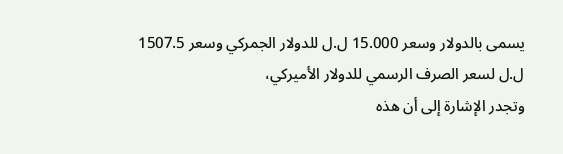يسمى بالدولار وسعر 15.000 ل.ل للدولار الجمركي وسعر 1507.5 ل.ل لسعر الصرف الرسمي للدولار الأميركي،
وتجدر الإشارة إلى أن هذه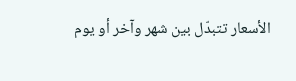الأسعار تتبدّل بين شهر وآخر أو يوم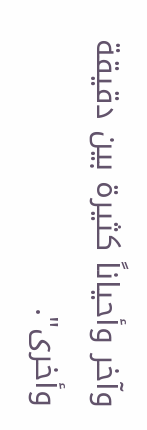وآخر وأحياناً كثيرة بين دقيقة وأخرى".